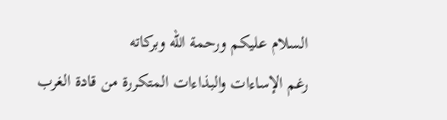السلام عليكم ورحمة الله وبركاته
رغم الإساءات والبذاءات المتكررة من قادة الغرب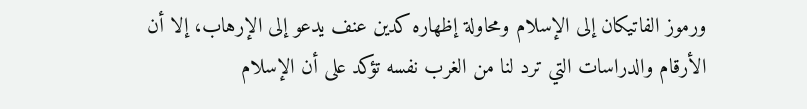ورموز الفاتيكان إلى الإسلام ومحاولة إظهاره كدين عنف يدعو إلى الإرهاب، إلا أن الأرقام والدراسات التي ترد لنا من الغرب نفسه تؤكد على أن الإسلام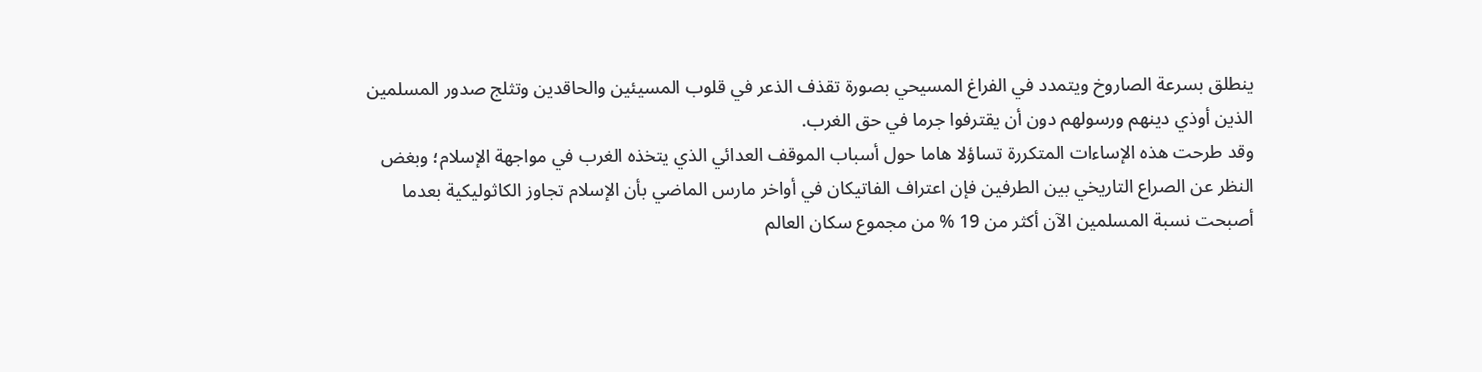ينطلق بسرعة الصاروخ ويتمدد في الفراغ المسيحي بصورة تقذف الذعر في قلوب المسيئين والحاقدين وتثلج صدور المسلمين الذين أوذي دينهم ورسولهم دون أن يقترفوا جرما في حق الغرب.
وقد طرحت هذه الإساءات المتكررة تساؤلا هاما حول أسباب الموقف العدائي الذي يتخذه الغرب في مواجهة الإسلام؛ وبغض النظر عن الصراع التاريخي بين الطرفين فإن اعتراف الفاتيكان في أواخر مارس الماضي بأن الإسلام تجاوز الكاثوليكية بعدما أصبحت نسبة المسلمين الآن أكثر من 19 % من مجموع سكان العالم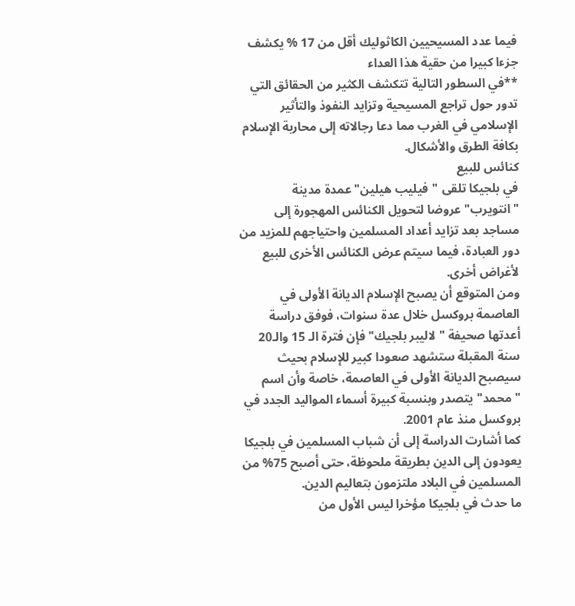فيما عدد المسيحيين الكاثوليك أقل من 17 % يكشف جزءا كبيرا من حقية هذا العداء
**في السطور التالية تتكشف الكثير من الحقائق التي تدور حول تراجع المسيحية وتزايد النفوذ والتأثير الإسلامي في الغرب مما دعا رجالاته إلى محاربة الإسلام بكافة الطرق والأشكال.
كنائس للبيع
في بلجيكا تلقى "فيليب هيلين" عمدة مدينة "انتويرب" عروضا لتحويل الكنائس المهجورة إلى مساجد بعد تزايد أعداد المسلمين واحتياجهم للمزيد من دور العبادة، فيما سيتم عرض الكنائس الأخرى للبيع لأغراض أخرى.
ومن المتوقع أن يصبح الإسلام الديانة الأولى في العاصمة بروكسل خلال عدة سنوات، فوفق دراسة أعدتها صحيفة "لاليبر بلجيك" فإن فترة الـ 15 والـ20 سنة المقبلة ستشهد صعودا كبير للإسلام بحيث سيصبح الديانة الأولى في العاصمة، خاصة وأن اسم "محمد" يتصدر وبنسبة كبيرة أسماء المواليد الجدد في بروكسل منذ عام 2001.
كما أشارت الدراسة إلى أن شباب المسلمين في بلجيكا يعودون إلى الدين بطريقة ملحوظة، حتى أصبح 75% من المسلمين في البلاد ملتزمون بتعاليم الدين.
ما حدث في بلجيكا مؤخرا ليس الأول من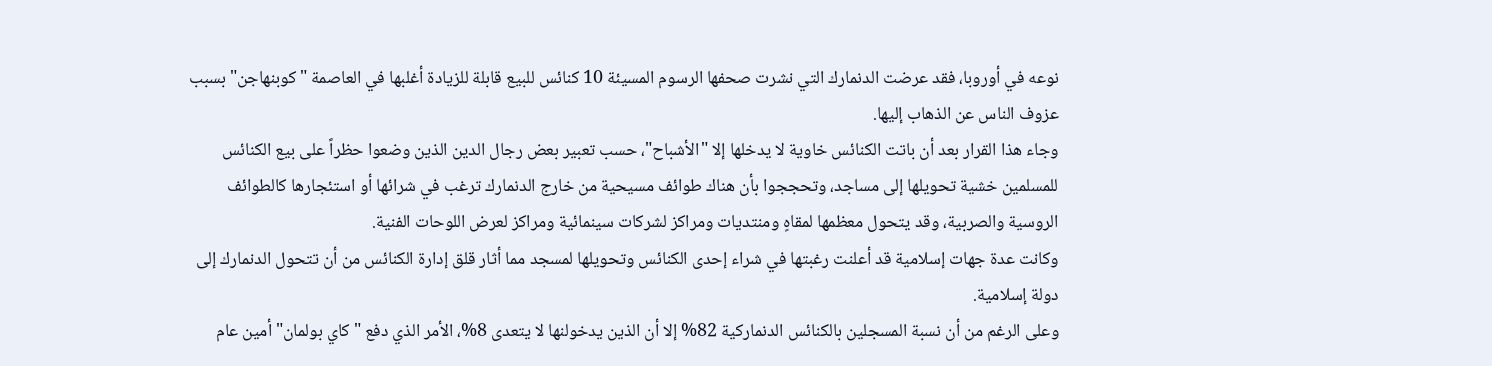نوعه في أوروبا، فقد عرضت الدنمارك التي نشرت صحفها الرسوم المسيئة 10 كنائس للبيع قابلة للزيادة أغلبها في العاصمة "كوبنهاجن" بسبب عزوف الناس عن الذهاب إليها.
وجاء هذا القرار بعد أن باتت الكنائس خاوية لا يدخلها إلا "الأشباح"، حسب تعبير بعض رجال الدين الذين وضعوا حظراً على بيع الكنائس للمسلمين خشية تحويلها إلى مساجد، وتحججوا بأن هناك طوائف مسيحية من خارج الدنمارك ترغب في شرائها أو استئجارها كالطوائف الروسية والصربية، وقد يتحول معظمها لمقاهٍ ومنتديات ومراكز لشركات سينمائية ومراكز لعرض اللوحات الفنية.
وكانت عدة جهات إسلامية قد أعلنت رغبتها في شراء إحدى الكنائس وتحويلها لمسجد مما أثار قلق إدارة الكنائس من أن تتحول الدنمارك إلى دولة إسلامية.
وعلى الرغم من أن نسبة المسجلين بالكنائس الدنماركية 82% إلا أن الذين يدخولنها لا يتعدى 8%، الأمر الذي دفع "كاي بولمان" أمين عام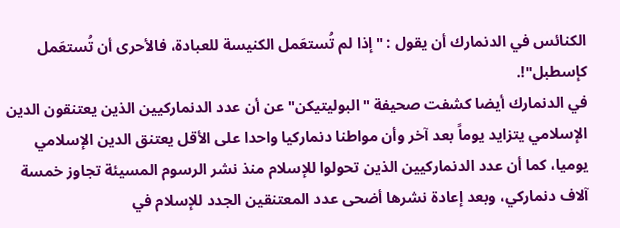الكنائس في الدنمارك أن يقول : "إذا لم تُستعَمل الكنيسة للعبادة، فالأحرى أن تُستعَمل كإسطبل"!.
في الدنمارك أيضا كشفت صحيفة "البوليتيكن" عن أن عدد الدنماركيين الذين يعتنقون الدين الإسلامي يتزايد يوماً بعد آخر وأن مواطنا دنماركيا واحدا على الأقل يعتنق الدين الإسلامي يوميا، كما أن عدد الدنماركيين الذين تحولوا للإسلام منذ نشر الرسوم المسيئة تجاوز خمسة آلاف دنماركي، وبعد إعادة نشرها أضحى عدد المعتنقين الجدد للإسلام في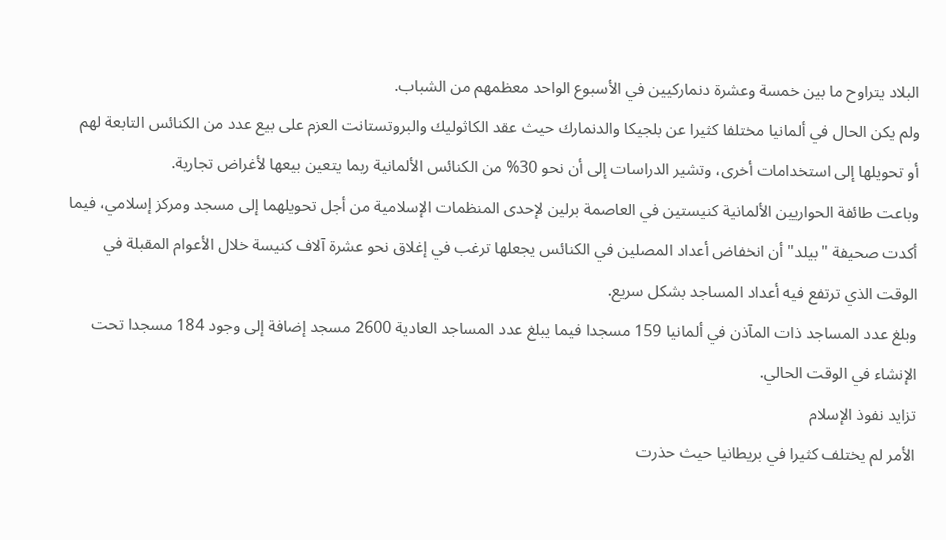البلاد يتراوح ما بين خمسة وعشرة دنماركيين في الأسبوع الواحد معظمهم من الشباب.
ولم يكن الحال في ألمانيا مختلفا كثيرا عن بلجيكا والدنمارك حيث عقد الكاثوليك والبروتستانت العزم على بيع عدد من الكنائس التابعة لهم أو تحويلها إلى استخدامات أخرى، وتشير الدراسات إلى أن نحو 30% من الكنائس الألمانية ربما يتعين بيعها لأغراض تجارية.
وباعت طائفة الحواريين الألمانية كنيستين في العاصمة برلين لإحدى المنظمات الإسلامية من أجل تحويلهما إلى مسجد ومركز إسلامي، فيما أكدت صحيفة "بيلد" أن انخفاض أعداد المصلين في الكنائس يجعلها ترغب في إغلاق نحو عشرة آلاف كنيسة خلال الأعوام المقبلة في الوقت الذي ترتفع فيه أعداد المساجد بشكل سريع.
وبلغ عدد المساجد ذات المآذن في ألمانيا 159 مسجدا فيما يبلغ عدد المساجد العادية 2600 مسجد إضافة إلى وجود 184 مسجدا تحت الإنشاء في الوقت الحالي.
تزايد نفوذ الإسلام
الأمر لم يختلف كثيرا في بريطانيا حيث حذرت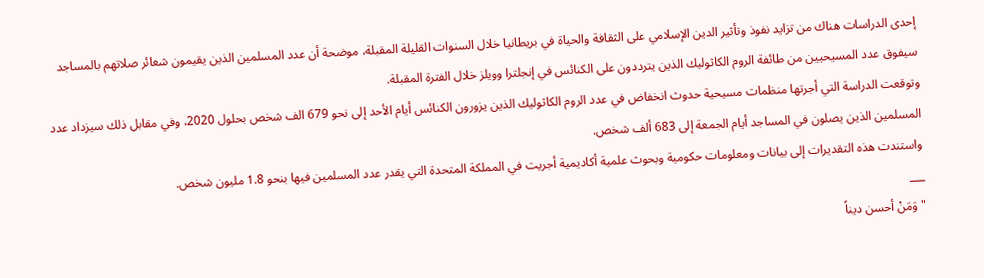إحدى الدراسات هناك من تزايد نفوذ وتأثير الدين الإسلامي على الثقافة والحياة في بريطانيا خلال السنوات القليلة المقبلة، موضحة أن عدد المسلمين الذين يقيمون شعائر صلاتهم بالمساجد سيفوق عدد المسيحيين من طائفة الروم الكاثوليك الذين يترددون على الكنائس في إنجلترا وويلز خلال الفترة المقبلة.
وتوقعت الدراسة التي أجرتها منظمات مسيحية حدوث انخفاض في عدد الروم الكاثوليك الذين يزورون الكنائس أيام الأحد إلى نحو 679 الف شخص بحلول 2020، وفي مقابل ذلك سيزداد عدد المسلمين الذين يصلون في المساجد أيام الجمعة إلى 683 ألف شخص.
واستندت هذه التقديرات إلى بيانات ومعلومات حكومية وبحوث علمية أكاديمية أجريت في المملكة المتحدة التي يقدر عدد المسلمين فيها بنحو 1.8 مليون شخص.
___
" وَمَنْ أحسن ديناً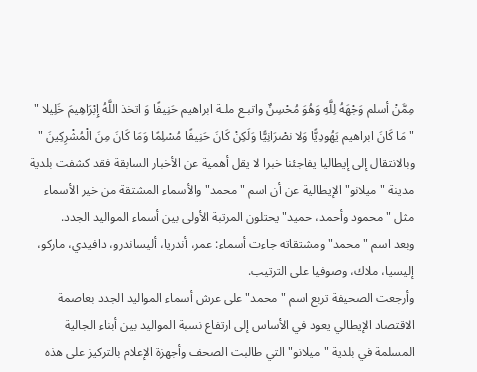مِمَّنْ أسلم وَجْهَهُ لِلَّهِ وَهُوَ مُحْسِنٌ واتبـع ملـة ابراهيم حَنِيفًا وَ اتخذ اللَّهُ إِبْرَاهِيمَ خَلِيلا "
" مَا كَانَ ابراهيم يَهُودِيًّا وَلا نصْرَانِيًّا وَلَكِنْ كَانَ حَنِيفًا مُسْلِمًا وَمَا كَانَ مِنَ الْمُشْرِكِينَ "
وبالانتقال إلى إيطاليا يفاجئنا خبرا لا يقل أهمية عن الأخبار السابقة فقد كشفت بلدية مدينة "ميلانو" الإيطالية عن أن اسم "محمد" والأسماء المشتقة من خير الأسماء مثل "محمود وأحمد، حميد" يحتلون المرتبة الأولى بين أسماء المواليد الجدد.
وبعد اسم "محمد" ومشتقاته جاءت أسماء: عمر، أندريا، أليساندرو، دافيدي، ماركو، إليسيا، ملاك، وصوفيا على الترتيب.
وأرجعت الصحيفة تربع اسم "محمد" على عرش أسماء المواليد الجدد بعاصمة الاقتصاد الإيطالي يعود في الأساس إلى ارتفاع نسبة المواليد بين أبناء الجالية المسلمة في بلدية "ميلانو" التي طالبت الصحف وأجهزة الإعلام بالتركيز على هذه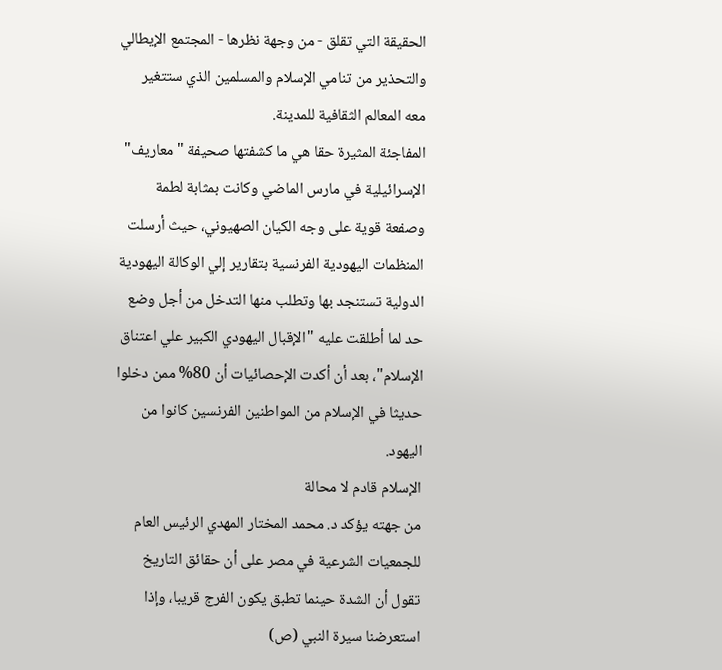الحقيقة التي تقلق - من وجهة نظرها - المجتمع الإيطالي والتحذير من تنامي الإسلام والمسلمين الذي ستتغير معه المعالم الثقافية للمدينة.
المفاجئة المثيرة حقا هي ما كشفتها صحيفة "معاريف" الإسرائيلية في مارس الماضي وكانت بمثابة لطمة وصفعة قوية على وجه الكيان الصهيوني، حيث أرسلت المنظمات اليهودية الفرنسية بتقارير إلي الوكالة اليهودية الدولية تستنجد بها وتطلب منها التدخل من أجل وضع حد لما أطلقت عليه "الإقبال اليهودي الكبير علي اعتناق الإسلام"، بعد أن أكدت الإحصائيات أن 80% ممن دخلوا حديثا في الإسلام من المواطنين الفرنسين كانوا من اليهود.
الإسلام قادم لا محالة
من جهته يؤكد د. محمد المختار المهدي الرئيس العام للجمعيات الشرعية في مصر على أن حقائق التاريخ تقول أن الشدة حينما تطبق يكون الفرج قريبا، وإذا استعرضنا سيرة النبي (ص)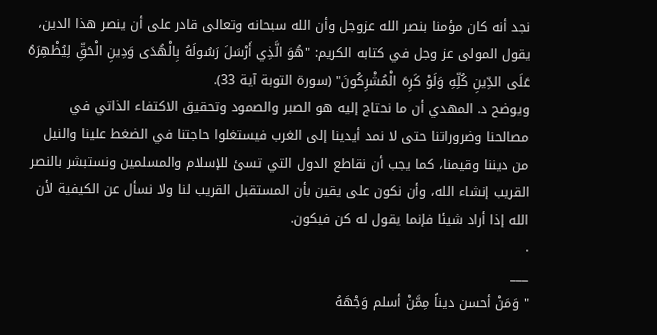نجد أنه كان مؤمنا بنصر الله عزوجل وأن الله سبحانه وتعالى قادر على أن ينصر هذا الدين، يقول المولى عز وجل في كتابه الكريم: "هُوَ الَّذِي أَرْسَلَ رَسُولَهُ بِالْهُدَى وَدِينِ الْحَقِّ لِيُظْهِرَهُ عَلَى الدِّينِ كُلِّهِ وَلَوْ كَرِهَ الْمُشْرِكُونَ" (سورة التوبة آية 33).
ويوضح د. المهدي أن ما نحتاج إليه هو الصبر والصمود وتحقيق الاكتفاء الذاتي في مصالحنا وضروراتنا حتى لا نمد أيدينا إلى الغرب فيستغلوا حاجتنا في الضغط علينا والنيل من ديننا وقيمنا، كما يجب أن نقاطع الدول التي تسئ للإسلام والمسلمين ونستبشر بالنصر القريب إنشاء الله، وأن نكون على يقين بأن المستقبل القريب لنا ولا نسأل عن الكيفية لأن الله إذا أراد شيئا فإنما يقول له كن فيكون.
.
___
" وَمَنْ أحسن ديناً مِمَّنْ أسلم وَجْهَهُ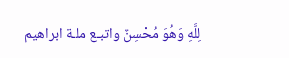لِلَّهِ وَهُوَ مُحْسِنٌ واتبـع ملـة ابراهيم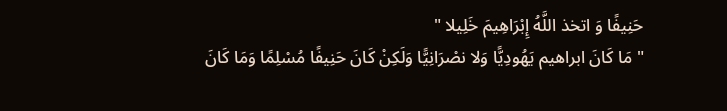حَنِيفًا وَ اتخذ اللَّهُ إِبْرَاهِيمَ خَلِيلا "
" مَا كَانَ ابراهيم يَهُودِيًّا وَلا نصْرَانِيًّا وَلَكِنْ كَانَ حَنِيفًا مُسْلِمًا وَمَا كَانَ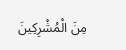مِنَ الْمُشْرِكِينَ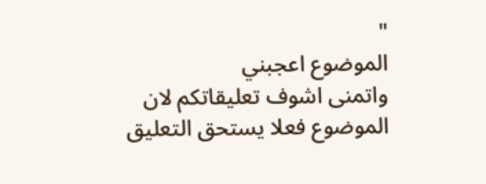"
الموضوع اعجبني
واتمنى اشوف تعليقاتكم لان الموضوع فعلا يستحق التعليق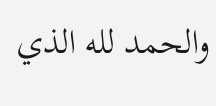والحمد لله الذي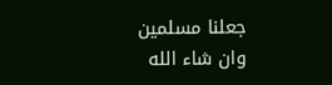جعلنا مسلمين
وان شاء الله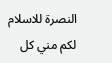النصرة للاسلام
لكم مني كل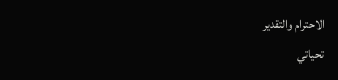الاحترام والتقدير
تحياتي